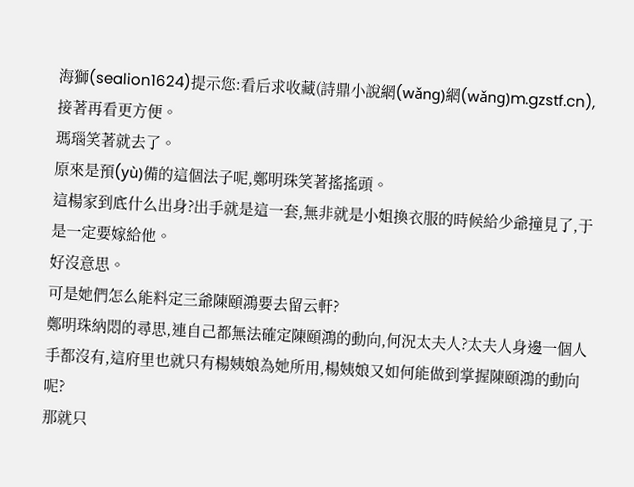海獅(sealion1624)提示您:看后求收藏(詩鼎小說網(wǎng)網(wǎng)m.gzstf.cn),接著再看更方便。
瑪瑙笑著就去了。
原來是預(yù)備的這個法子呢,鄭明珠笑著搖搖頭。
這楊家到底什么出身?出手就是這一套,無非就是小姐換衣服的時候給少爺撞見了,于是一定要嫁給他。
好沒意思。
可是她們怎么能料定三爺陳頤鴻要去留云軒?
鄭明珠納悶的尋思,連自己都無法確定陳頤鴻的動向,何況太夫人?太夫人身邊一個人手都沒有,這府里也就只有楊姨娘為她所用,楊姨娘又如何能做到掌握陳頤鴻的動向呢?
那就只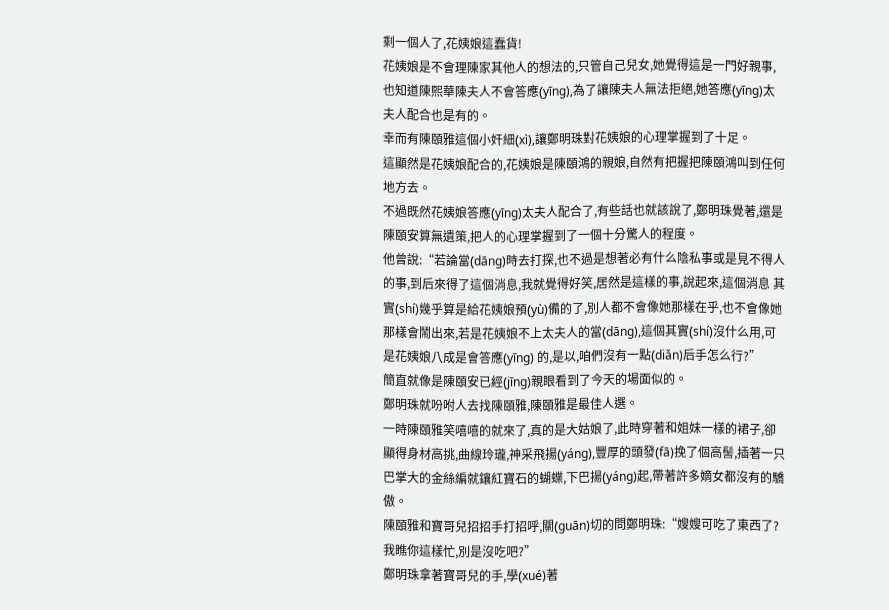剩一個人了,花姨娘這蠢貨!
花姨娘是不會理陳家其他人的想法的,只管自己兒女,她覺得這是一門好親事,也知道陳熙華陳夫人不會答應(yīng),為了讓陳夫人無法拒絕,她答應(yīng)太夫人配合也是有的。
幸而有陳頤雅這個小奸細(xì),讓鄭明珠對花姨娘的心理掌握到了十足。
這顯然是花姨娘配合的,花姨娘是陳頤鴻的親娘,自然有把握把陳頤鴻叫到任何地方去。
不過既然花姨娘答應(yīng)太夫人配合了,有些話也就該說了,鄭明珠覺著,還是陳頤安算無遺策,把人的心理掌握到了一個十分驚人的程度。
他曾說:“若論當(dāng)時去打探,也不過是想著必有什么陰私事或是見不得人的事,到后來得了這個消息,我就覺得好笑,居然是這樣的事,說起來,這個消息 其實(shí)幾乎算是給花姨娘預(yù)備的了,別人都不會像她那樣在乎,也不會像她那樣會鬧出來,若是花姨娘不上太夫人的當(dāng),這個其實(shí)沒什么用,可是花姨娘八成是會答應(yīng) 的,是以,咱們沒有一點(diǎn)后手怎么行?”
簡直就像是陳頤安已經(jīng)親眼看到了今天的場面似的。
鄭明珠就吩咐人去找陳頤雅,陳頤雅是最佳人選。
一時陳頤雅笑嘻嘻的就來了,真的是大姑娘了,此時穿著和姐妹一樣的裙子,卻顯得身材高挑,曲線玲瓏,神采飛揚(yáng),豐厚的頭發(fā)挽了個高髻,插著一只巴掌大的金絲編就鑲紅寶石的蝴蝶,下巴揚(yáng)起,帶著許多嫡女都沒有的驕傲。
陳頤雅和寶哥兒招招手打招呼,關(guān)切的問鄭明珠:“嫂嫂可吃了東西了?我瞧你這樣忙,別是沒吃吧?”
鄭明珠拿著寶哥兒的手,學(xué)著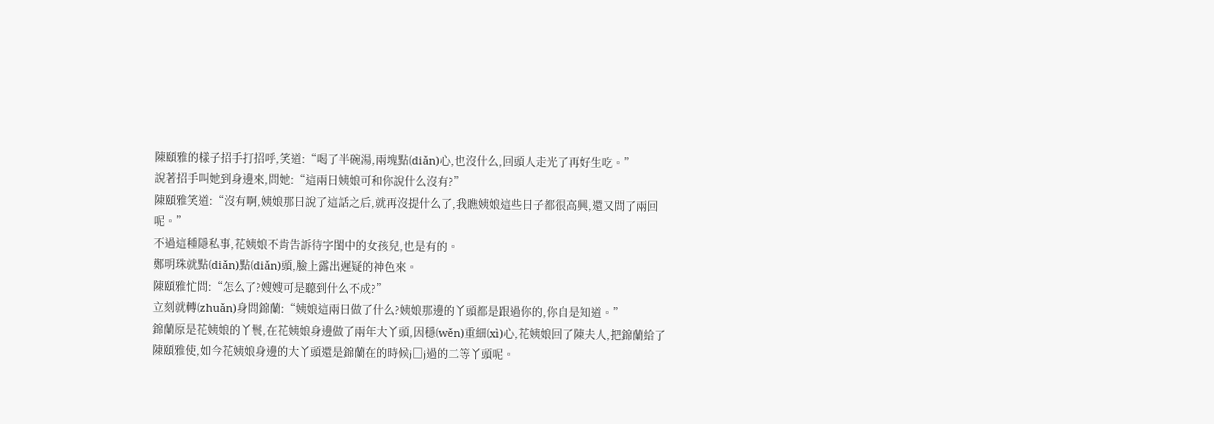陳頤雅的樣子招手打招呼,笑道:“喝了半碗湯,兩塊點(diǎn)心,也沒什么,回頭人走光了再好生吃。”
說著招手叫她到身邊來,問她:“這兩日姨娘可和你說什么沒有?”
陳頤雅笑道:“沒有啊,姨娘那日說了這話之后,就再沒提什么了,我瞧姨娘這些日子都很高興,還又問了兩回呢。”
不過這種隱私事,花姨娘不肯告訴待字閨中的女孩兒,也是有的。
鄭明珠就點(diǎn)點(diǎn)頭,臉上露出遲疑的神色來。
陳頤雅忙問:“怎么了?嫂嫂可是聽到什么不成?”
立刻就轉(zhuǎn)身問錦蘭:“姨娘這兩日做了什么?姨娘那邊的丫頭都是跟過你的,你自是知道。”
錦蘭原是花姨娘的丫鬟,在花姨娘身邊做了兩年大丫頭,因穩(wěn)重細(xì)心,花姨娘回了陳夫人,把錦蘭給了陳頤雅使,如今花姨娘身邊的大丫頭還是錦蘭在的時候j□j過的二等丫頭呢。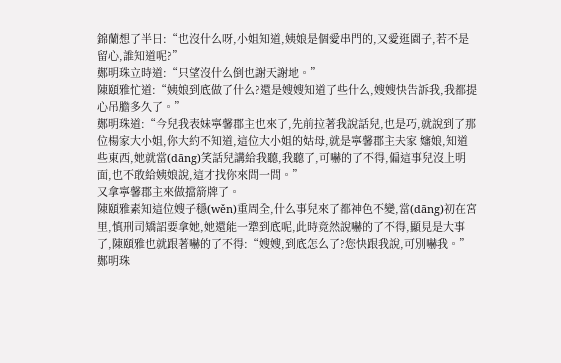錦蘭想了半日:“也沒什么呀,小姐知道,姨娘是個愛串門的,又愛逛園子,若不是留心,誰知道呢?”
鄭明珠立時道:“只望沒什么倒也謝天謝地。”
陳頤雅忙道:“姨娘到底做了什么?還是嫂嫂知道了些什么,嫂嫂快告訴我,我都提心吊膽多久了。”
鄭明珠道:“今兒我表妹寧馨郡主也來了,先前拉著我說話兒,也是巧,就說到了那位楊家大小姐,你大約不知道,這位大小姐的姑母,就是寧馨郡主夫家 嬸娘,知道些東西,她就當(dāng)笑話兒講給我聽,我聽了,可嚇的了不得,偏這事兒沒上明面,也不敢給姨娘說,這才找你來問一問。”
又拿寧馨郡主來做擋箭牌了。
陳頤雅素知這位嫂子穩(wěn)重周全,什么事兒來了都神色不變,當(dāng)初在宮里,慎刑司矯詔要拿她,她還能一犟到底呢,此時竟然說嚇的了不得,顯見是大事了,陳頤雅也就跟著嚇的了不得:“嫂嫂,到底怎么了?您快跟我說,可別嚇我。”
鄭明珠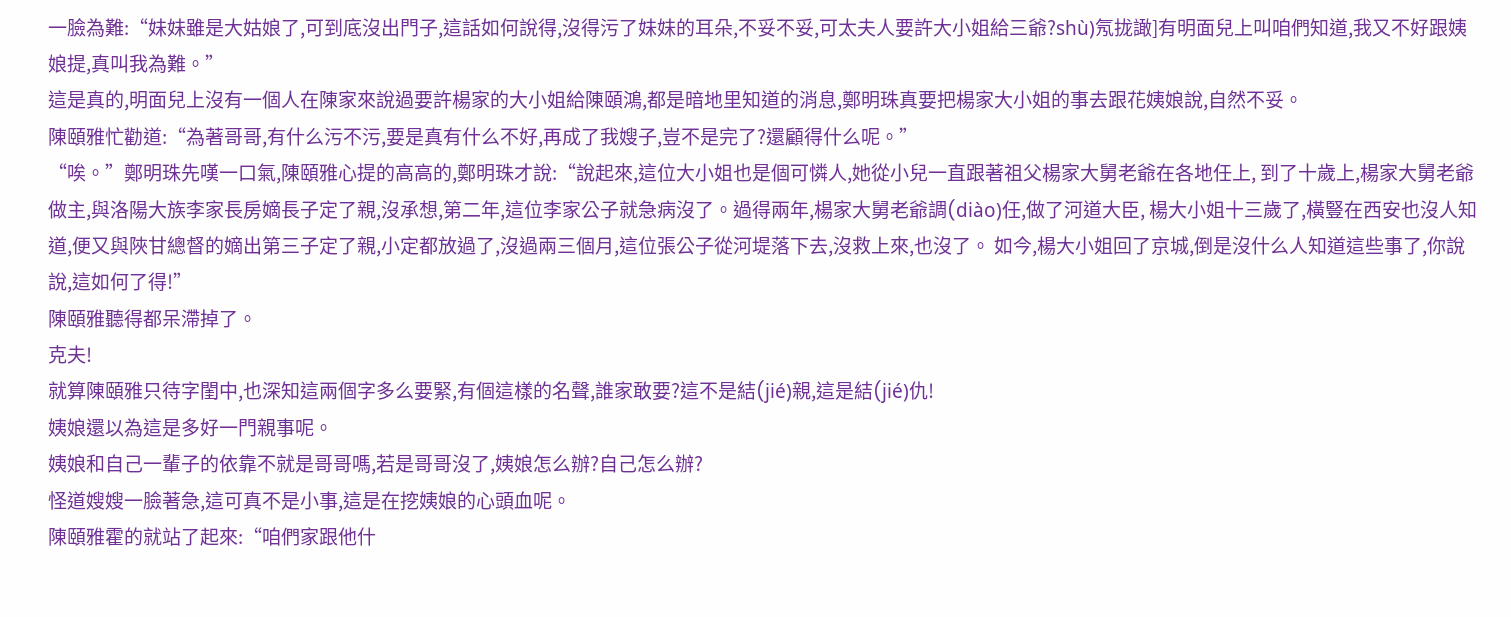一臉為難:“妹妹雖是大姑娘了,可到底沒出門子,這話如何說得,沒得污了妹妹的耳朵,不妥不妥,可太夫人要許大小姐給三爺?shù)氖拢譀]有明面兒上叫咱們知道,我又不好跟姨娘提,真叫我為難。”
這是真的,明面兒上沒有一個人在陳家來說過要許楊家的大小姐給陳頤鴻,都是暗地里知道的消息,鄭明珠真要把楊家大小姐的事去跟花姨娘說,自然不妥。
陳頤雅忙勸道:“為著哥哥,有什么污不污,要是真有什么不好,再成了我嫂子,豈不是完了?還顧得什么呢。”
“唉。”鄭明珠先嘆一口氣,陳頤雅心提的高高的,鄭明珠才說:“說起來,這位大小姐也是個可憐人,她從小兒一直跟著祖父楊家大舅老爺在各地任上, 到了十歲上,楊家大舅老爺做主,與洛陽大族李家長房嫡長子定了親,沒承想,第二年,這位李家公子就急病沒了。過得兩年,楊家大舅老爺調(diào)任,做了河道大臣, 楊大小姐十三歲了,橫豎在西安也沒人知道,便又與陜甘總督的嫡出第三子定了親,小定都放過了,沒過兩三個月,這位張公子從河堤落下去,沒救上來,也沒了。 如今,楊大小姐回了京城,倒是沒什么人知道這些事了,你說說,這如何了得!”
陳頤雅聽得都呆滯掉了。
克夫!
就算陳頤雅只待字閨中,也深知這兩個字多么要緊,有個這樣的名聲,誰家敢要?這不是結(jié)親,這是結(jié)仇!
姨娘還以為這是多好一門親事呢。
姨娘和自己一輩子的依靠不就是哥哥嗎,若是哥哥沒了,姨娘怎么辦?自己怎么辦?
怪道嫂嫂一臉著急,這可真不是小事,這是在挖姨娘的心頭血呢。
陳頤雅霍的就站了起來:“咱們家跟他什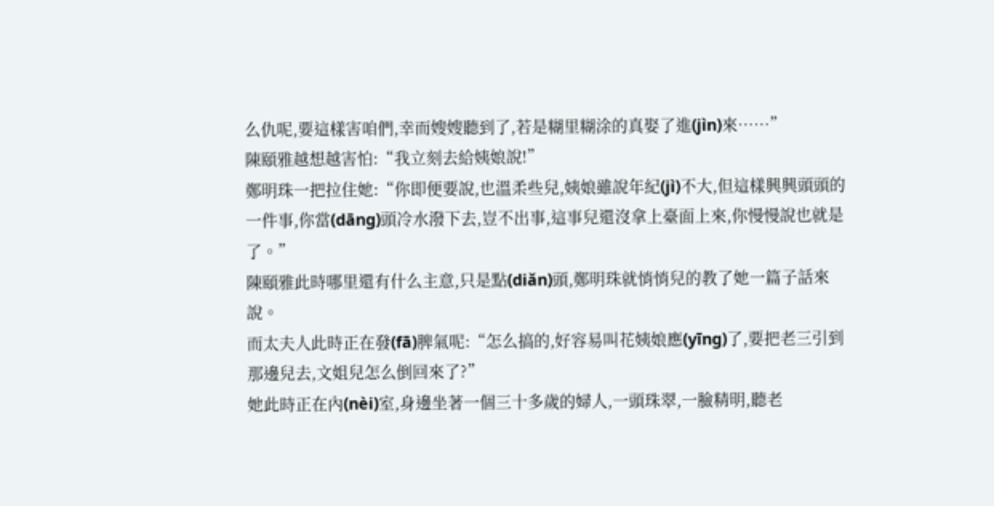么仇呢,要這樣害咱們,幸而嫂嫂聽到了,若是糊里糊涂的真娶了進(jìn)來……”
陳頤雅越想越害怕:“我立刻去給姨娘說!”
鄭明珠一把拉住她:“你即便要說,也溫柔些兒,姨娘雖說年紀(jì)不大,但這樣興興頭頭的一件事,你當(dāng)頭冷水潑下去,豈不出事,這事兒還沒拿上臺面上來,你慢慢說也就是了。”
陳頤雅此時哪里還有什么主意,只是點(diǎn)頭,鄭明珠就悄悄兒的教了她一篇子話來說。
而太夫人此時正在發(fā)脾氣呢:“怎么搞的,好容易叫花姨娘應(yīng)了,要把老三引到那邊兒去,文姐兒怎么倒回來了?”
她此時正在內(nèi)室,身邊坐著一個三十多歲的婦人,一頭珠翠,一臉精明,聽老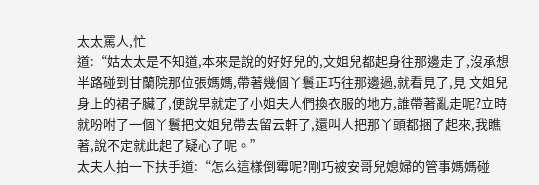太太罵人,忙
道:“姑太太是不知道,本來是說的好好兒的,文姐兒都起身往那邊走了,沒承想半路碰到甘蘭院那位張媽媽,帶著幾個丫鬟正巧往那邊過,就看見了,見 文姐兒身上的裙子臟了,便說早就定了小姐夫人們換衣服的地方,誰帶著亂走呢?立時就吩咐了一個丫鬟把文姐兒帶去留云軒了,還叫人把那丫頭都捆了起來,我瞧 著,說不定就此起了疑心了呢。”
太夫人拍一下扶手道:“怎么這樣倒霉呢?剛巧被安哥兒媳婦的管事媽媽碰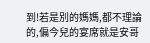到!若是別的媽媽,都不理論的,偏今兒的宴席就是安哥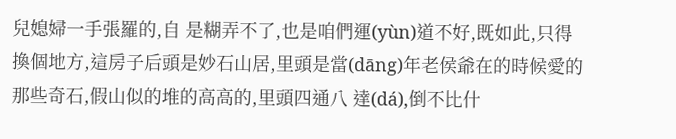兒媳婦一手張羅的,自 是糊弄不了,也是咱們運(yùn)道不好,既如此,只得換個地方,這房子后頭是妙石山居,里頭是當(dāng)年老侯爺在的時候愛的那些奇石,假山似的堆的高高的,里頭四通八 達(dá),倒不比什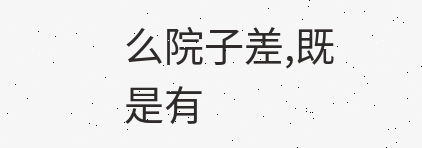么院子差,既是有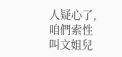人疑心了,咱們索性叫文姐兒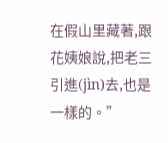在假山里藏著,跟花姨娘說,把老三引進(jìn)去,也是一樣的。”